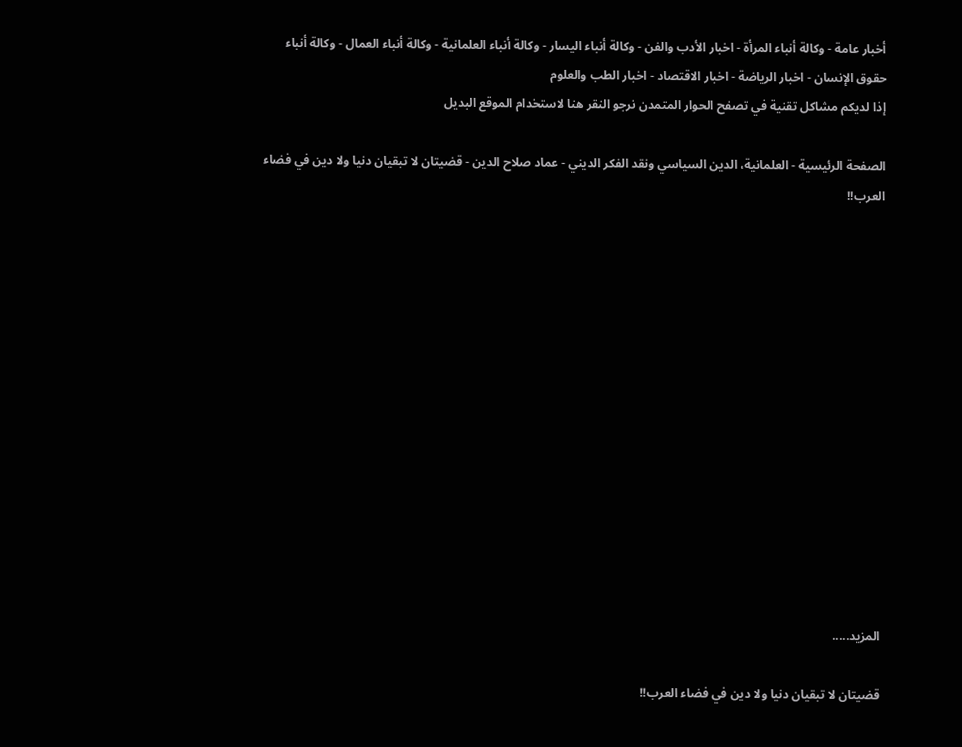أخبار عامة - وكالة أنباء المرأة - اخبار الأدب والفن - وكالة أنباء اليسار - وكالة أنباء العلمانية - وكالة أنباء العمال - وكالة أنباء حقوق الإنسان - اخبار الرياضة - اخبار الاقتصاد - اخبار الطب والعلوم
إذا لديكم مشاكل تقنية في تصفح الحوار المتمدن نرجو النقر هنا لاستخدام الموقع البديل

الصفحة الرئيسية - العلمانية، الدين السياسي ونقد الفكر الديني - عماد صلاح الدين - قضيتان لا تبقيان دنيا ولا دين في فضاء العرب!!














المزيد.....

قضيتان لا تبقيان دنيا ولا دين في فضاء العرب!!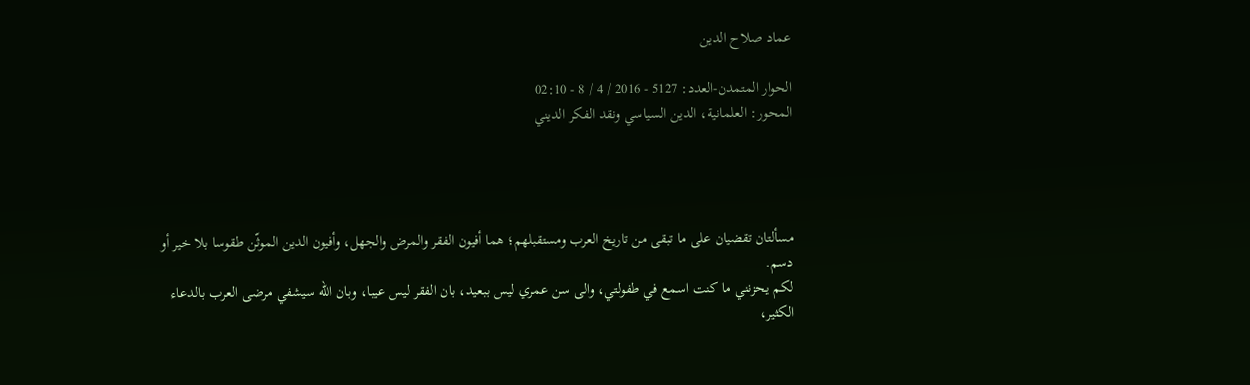عماد صلاح الدين

الحوار المتمدن-العدد: 5127 - 2016 / 4 / 8 - 02:10
المحور: العلمانية، الدين السياسي ونقد الفكر الديني




مسألتان تقضيان على ما تبقى من تاريخ العرب ومستقبلهم؛ هما أفيون الفقر والمرض والجهل، وأفيون الدين الموثّن طقوسا بلا خير أو دسم.
لكم يحزنني ما كنت اسمع في طفولتي، والى سن عمري ليس ببعيد، بان الفقر ليس عيبا، وبان الله سيشفي مرضى العرب بالدعاء الكثير،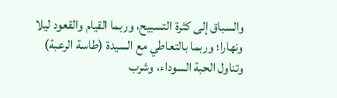والسباق إلى كثرة التسبيح، وربما القيام والقعود ليلا ونهارا؛ وربما بالتعاطي مع السيدة (طاسة الرعبة) وتناول الحبة السوداء، وشرب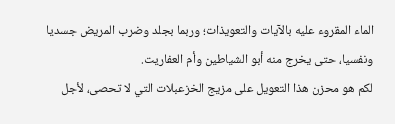الماء المقروء عليه بالآيات والتعويذات؛ وربما بجلد وضرب المريض جسديا ونفسيا، حتى يخرج منه أبو الشياطين وأم العفاريت.
لكم هو محزن هذا التعويل على مزيج الخزعبلات التي لا تحصى، لأجل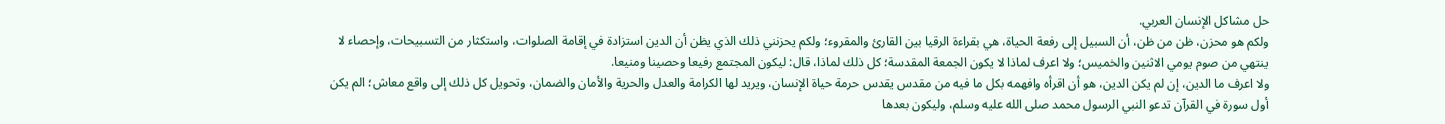حل مشاكل الإنسان العربي.
ولكم هو محزن، ظن من ظن، أن السبيل إلى رفعة الحياة، هي بقراءة الرقيا بين القارئ والمقروء؛ ولكم يحزنني ذلك الذي يظن أن الدين استزادة في إقامة الصلوات، واستكثار من التسبيحات، وإحصاء لا ينتهي من صوم يومي الاثنين والخميس؛ ولا اعرف لماذا لا يكون الجمعة المقدسة؛ كل ذلك لماذا، قال: ليكون المجتمع رفيعا وحصينا ومنيعا.
ولا اعرف ما الدين، إن لم يكن الدين، هو أن اقرأه وافهمه بكل ما فيه من مقدس يقدس حرمة حياة الإنسان، ويريد لها الكرامة والعدل والحرية والأمان والضمان، وتحويل كل ذلك إلى واقع معاش؛ الم يكن أول سورة في القرآن تدعو النبي الرسول محمد صلى الله عليه وسلم، وليكون بعدها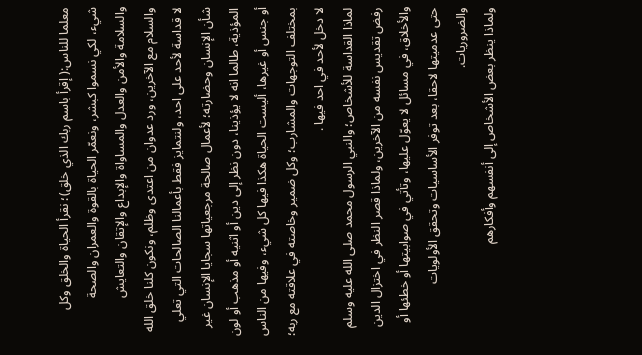معلما للناس:( إقرأ باسم ربك الذي خلق)؛ نقرأ الحياة والخلق وكل شيء، لكي نسموا كبشر، ونعمّر الحياة بالقوة والعمران والصحة والسلامة والأمن والعدل والمساواة والإبداع والإتقان والتعايش والسلام مع الآخرين، ورد عدوان من اعتدى وظلم، ونكون كلنا خلق الله لا قداسة لأحد على احد، ولنتمايز فقط بأعمالنا الصالحات التي تعلي شأن الإنسان وحضارته؛ لأعمال صالحة مرجعياتها سجايا الإنسان غير المؤذية، طالما انه لا يؤذينا، دون نظر إلى دين أو اثنيه أو مذهب أو لون أو جنس أو غيرها، أليست الحياة هكذا فيها كل شيء، وفيها من الناس بمختلف التوجهات والمشارب؛ وكل ضمير وخاصته في علاقته مع ربه؛ لا دخل لأحد في احد فيها .
لماذا القداسة للأشخاص؛ والنبي الرسول محمد صلى الله عليه وسلم رفض تقديس نفسه من الآخرين، ولماذا قصر النظر في اختزال الدين والأخلاق، في مسائل لا يعوّل عليها، وتأتي في صوابيتها أو خطئها أو حتى عدميتها لاحقا، بعد توفر الأساسيات وتحقق الأولويات والضروريات.
ولماذا ينظر بعض الأشخاص إلى أنفسهم وأفكارهم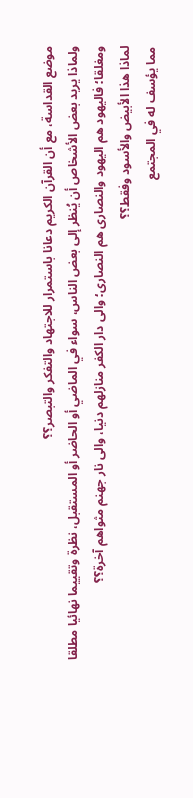موضع القداسة، مع أن القرآن الكريم دعانا باستمرار للاجتهاد والتفكر والتبصر؟؟
ولماذا يريد بعض الأشخاص أن يُنظر إلى بعض الناس، سواء في الماضي أو الحاضر أو المستقبل، نظرة وتقييما نهائيا مطلقا ومغلقا؛ فاليهود هم اليهود والنصارى هم النصارى؛ والى دار الكفر منازلهم دنيا، والى نار جهنم مثواهم آخرة؟؟
لماذا هذا الأبيض والأسود وفقط؟؟
مما يؤسف له في المجتمع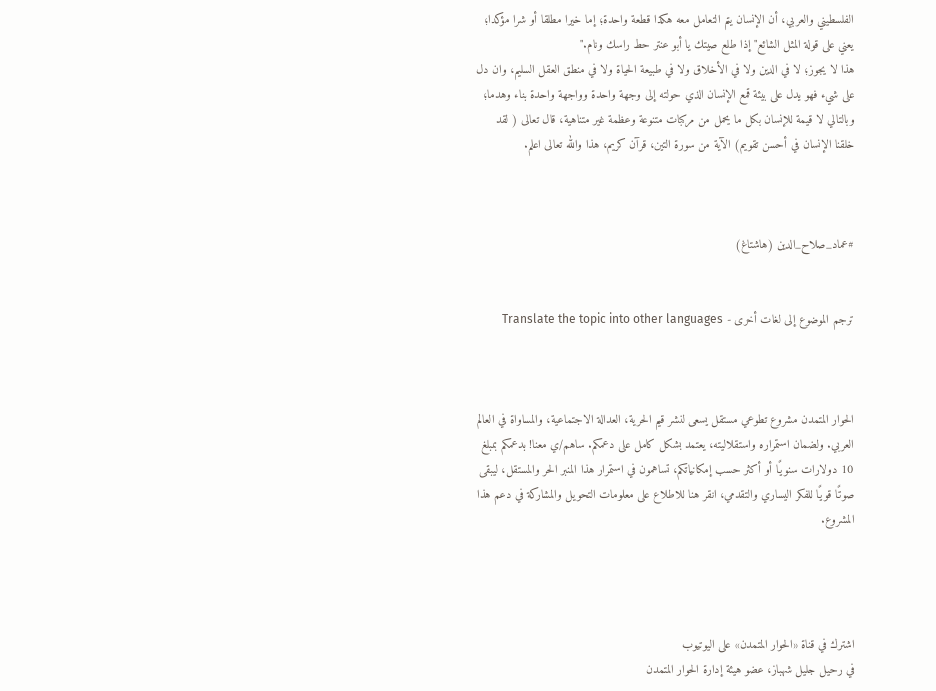الفلسطيني والعربي، أن الإنسان يتم التعامل معه هكذا قطعة واحدة؛ إما خيرا مطلقا أو شرا مؤكدا؛ يعني على قولة المثل الشائع" إذا طلع صيتك يا أبو عنتر حط راسك ونام."
هذا لا يجوز؛ لا في الدين ولا في الأخلاق ولا في طبيعة الحياة ولا في منطق العقل السليم، وان دل على شيء فهو يدل على بيئة قمع الإنسان الذي حولته إلى وجهة واحدة وواجهة واحدة بناء وهدما؛ وبالتالي لا قيمة للإنسان بكل ما يحمل من مركبات متنوعة وعظمة غير متناهية، قال تعالى ( لقد خلقنا الإنسان في أحسن تقويم) الآية من سورة التين، قرآن كريم، هذا والله تعالى اعلم.



#عماد_صلاح_الدين (هاشتاغ)


ترجم الموضوع إلى لغات أخرى - Translate the topic into other languages



الحوار المتمدن مشروع تطوعي مستقل يسعى لنشر قيم الحرية، العدالة الاجتماعية، والمساواة في العالم العربي. ولضمان استمراره واستقلاليته، يعتمد بشكل كامل على دعمكم. ساهم/ي معنا! بدعمكم بمبلغ 10 دولارات سنويًا أو أكثر حسب إمكانياتكم، تساهمون في استمرار هذا المنبر الحر والمستقل، ليبقى صوتًا قويًا للفكر اليساري والتقدمي، انقر هنا للاطلاع على معلومات التحويل والمشاركة في دعم هذا المشروع.




اشترك في قناة «الحوار المتمدن» على اليوتيوب
في رحيل جليل شهباز، عضو هيئة إدارة الحوار المتمدن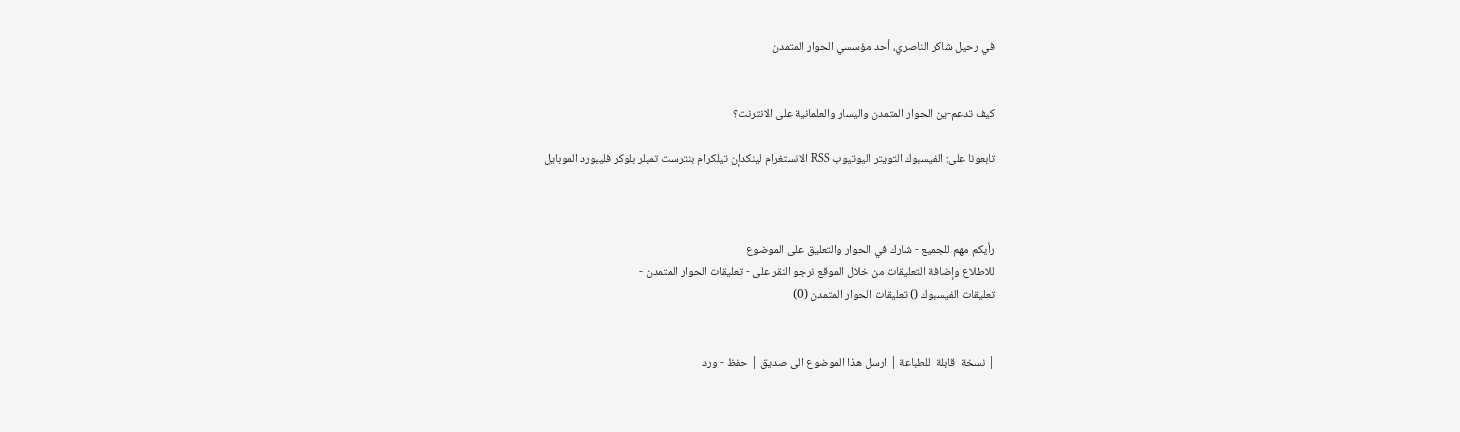في رحيل شاكر الناصري، أحد مؤسسي الحوار المتمدن


كيف تدعم-ين الحوار المتمدن واليسار والعلمانية على الانترنت؟

تابعونا على: الفيسبوك التويتر اليوتيوب RSS الانستغرام لينكدإن تيلكرام بنترست تمبلر بلوكر فليبورد الموبايل



رأيكم مهم للجميع - شارك في الحوار والتعليق على الموضوع
للاطلاع وإضافة التعليقات من خلال الموقع نرجو النقر على - تعليقات الحوار المتمدن -
تعليقات الفيسبوك () تعليقات الحوار المتمدن (0)


| نسخة  قابلة  للطباعة | ارسل هذا الموضوع الى صديق | حفظ - ورد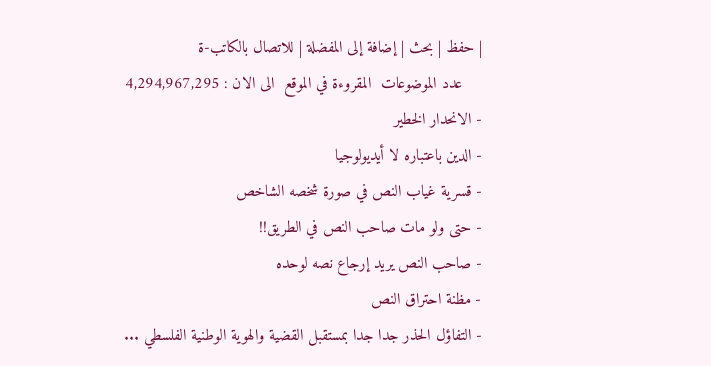| حفظ | بحث | إضافة إلى المفضلة | للاتصال بالكاتب-ة
    عدد الموضوعات  المقروءة في الموقع  الى الان : 4,294,967,295
- الانحدار الخطير
- الدين باعتباره لا أيديولوجيا
- قسرية غياب النص في صورة شخصه الشاخص
- حتى ولو مات صاحب النص في الطريق!!
- صاحب النص يريد إرجاع نصه لوحده
- مظنة احتراق النص
- التفاؤل الحذر جدا جدا بمستقبل القضية والهوية الوطنية الفلسطي ...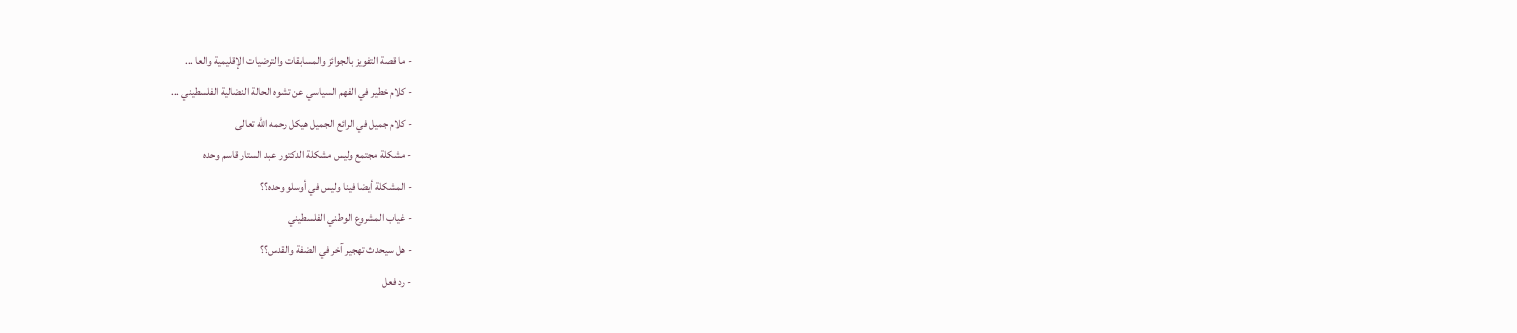- ما قصة التفويز بالجوائز والمسابقات والترضيات الإقليمية والعا ...
- كلام خطير في الفهم السياسي عن تشوه الحالة النضالية الفلسطيني ...
- كلام جميل في الرائع الجميل هيكل رحمه الله تعالى
- مشكلة مجتمع وليس مشكلة الدكتور عبد الستار قاسم وحده
- المشكلة أيضا فينا وليس في أوسلو وحده؟؟
- غياب المشروع الوطني الفلسطيني
- هل سيحدث تهجير آخر في الضفة والقدس؟؟
- رد فعل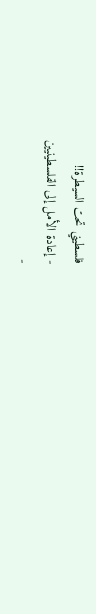فلسطيني تحت السيطرة!!
- إعادة الأمل إلى الفلسطينيين
-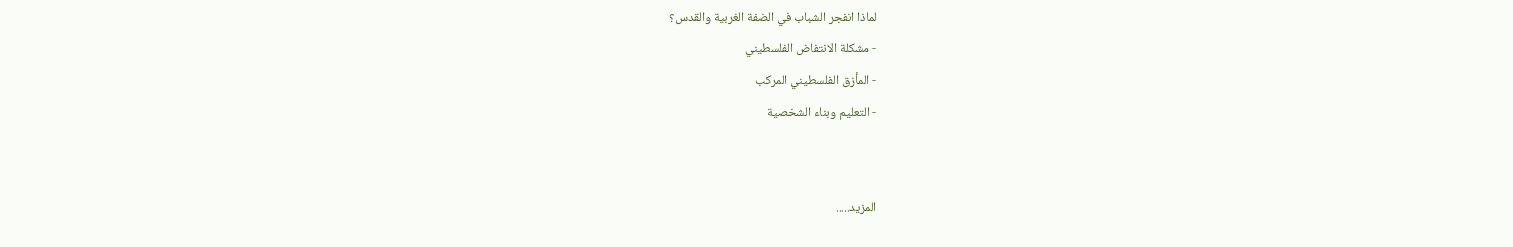لماذا انفجر الشباب في الضفة الغربية والقدس؟
- مشكلة الانتفاض الفلسطيني
- المأزق الفلسطيني المركب
- التعليم وبناء الشخصية


المزيد.....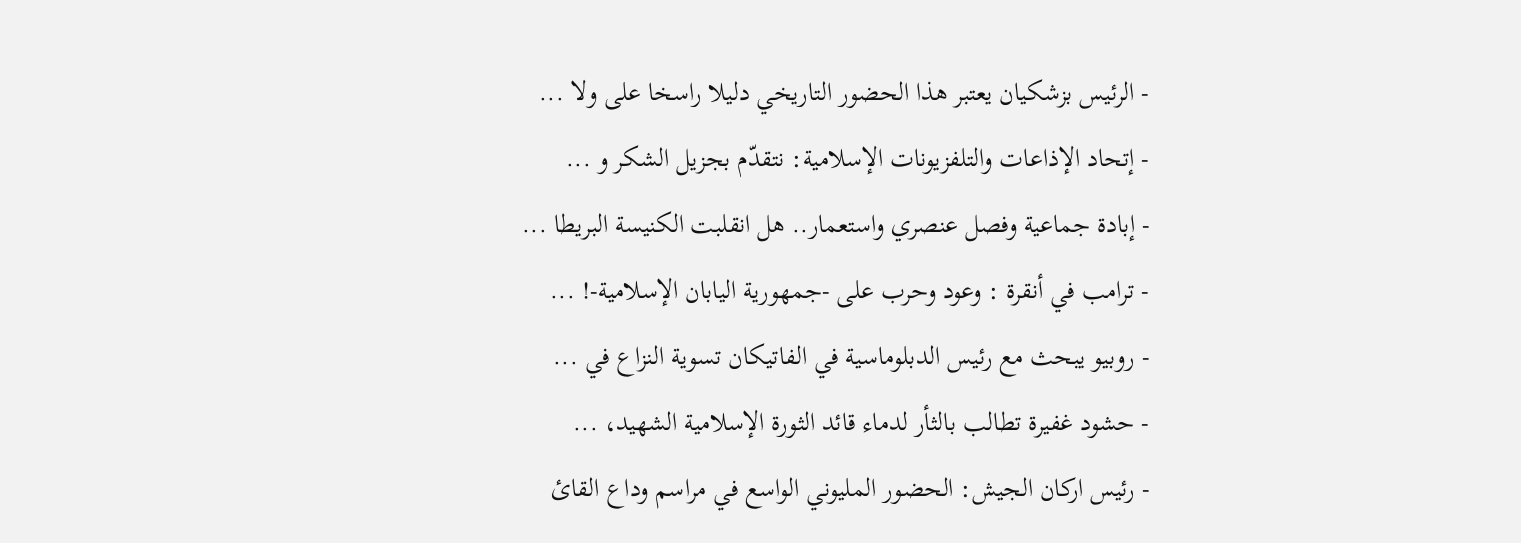- الرئيس بزشكيان يعتبر هذا الحضور التاريخي دليلا راسخا على ولا ...
- إتحاد الإذاعات والتلفزيونات الإسلامية: نتقدّم بجزيل الشكر و ...
- إبادة جماعية وفصل عنصري واستعمار.. هل انقلبت الكنيسة البريطا ...
- ترامب في أنقرة : وعود وحرب على -جمهورية اليابان الإسلامية-! ...
- روبيو يبحث مع رئيس الدبلوماسية في الفاتيكان تسوية النزاع في ...
- حشود غفيرة تطالب بالثأر لدماء قائد الثورة الإسلامية الشهيد، ...
- رئيس اركان الجيش: الحضور المليوني الواسع في مراسم وداع القائ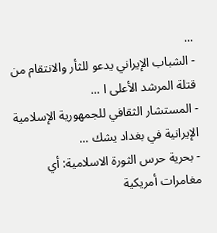...
- الشباب الإيراني يدعو للثأر والانتقام من قتلة المرشد الأعلى ا ...
- المستشار الثقافي للجمهورية الإسلامية الإيرانية في بغداد يشك ...
- بحرية حرس الثورة الاسلامية: أي مغامرات أمريكية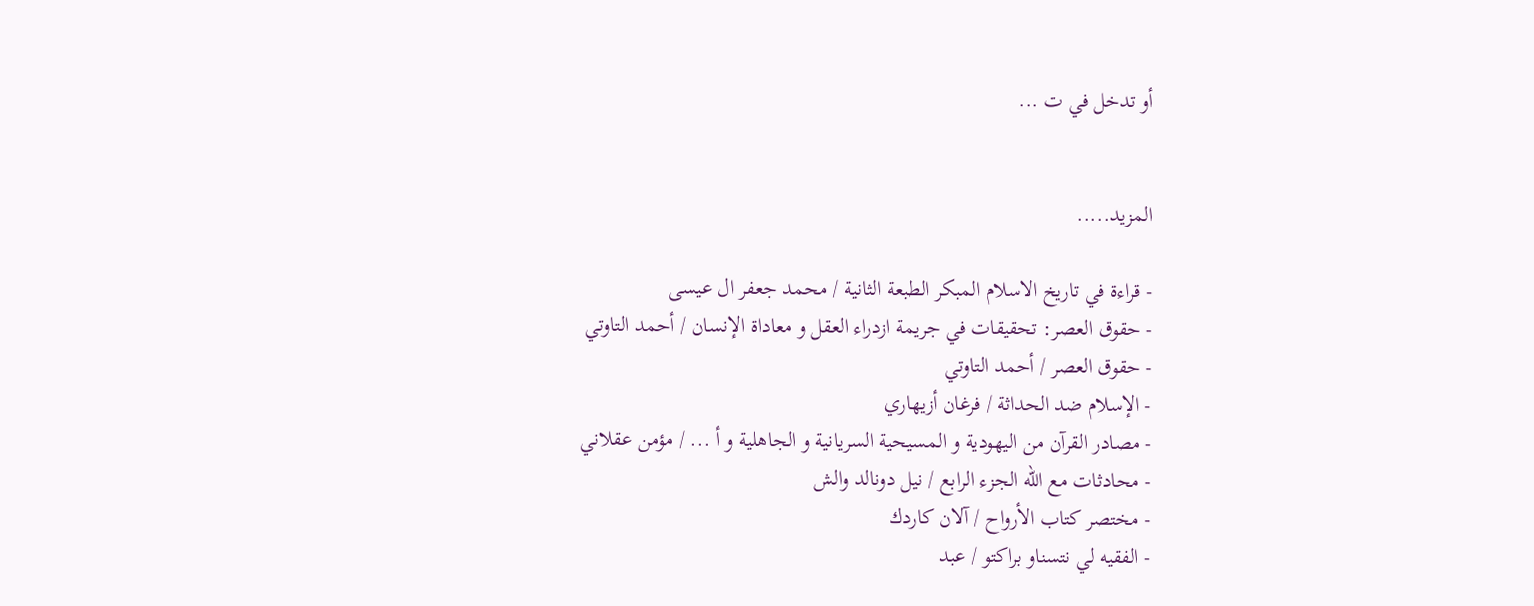أو تدخل في ت ...


المزيد.....

- قراءة في تاريخ الاسلام المبكر الطبعة الثانية / محمد جعفر ال عيسى
- حقوق العصر: تحقيقات في جريمة ازدراء العقل و معاداة الإنسان / أحمد التاوتي
- حقوق العصر / أحمد التاوتي
- الإسلام ضد الحداثة / فرغان أزيهاري
- مصادر القرآن من اليهودية و المسيحية السريانية و الجاهلية و أ ... / مؤمن عقلاني
- محادثات مع الله الجزء الرابع / نيل دونالد والش
- مختصر كتاب الأرواح / آلان كاردك
- الفقيه لي نتسناو براكتو / عبد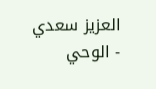العزيز سعدي
- الوحي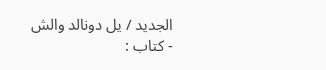الجديد / يل دونالد والش
- كتاب :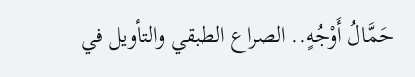حَمَّالُ أَوْجُهٍ.. الصراع الطبقي والتأويل في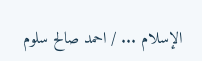الإسلام ... / احمد صالح سلوم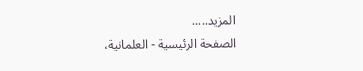المزيد.....
الصفحة الرئيسية - العلمانية،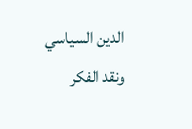الدين السياسي ونقد الفكر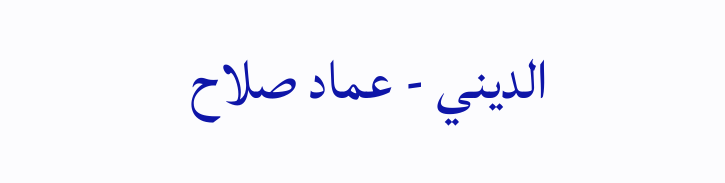الديني - عماد صلاح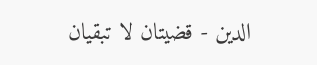الدين - قضيتان لا تبقيان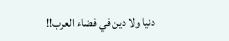دنيا ولا دين في فضاء العرب!!